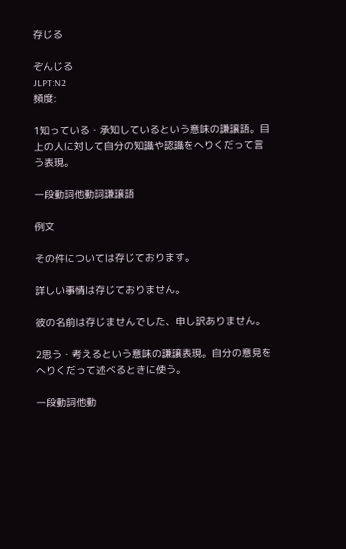存じる

ぞんじる
JLPT:N2
頻度:

1知っている・承知しているという意味の謙譲語。目上の人に対して自分の知識や認識をへりくだって言う表現。

一段動詞他動詞謙譲語

例文

その件については存じております。

詳しい事情は存じておりません。

彼の名前は存じませんでした、申し訳ありません。

2思う・考えるという意味の謙譲表現。自分の意見をへりくだって述べるときに使う。

一段動詞他動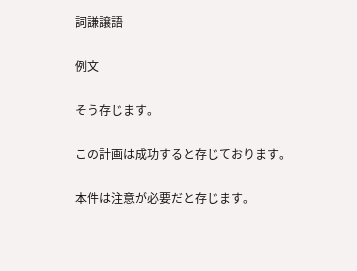詞謙譲語

例文

そう存じます。

この計画は成功すると存じております。

本件は注意が必要だと存じます。